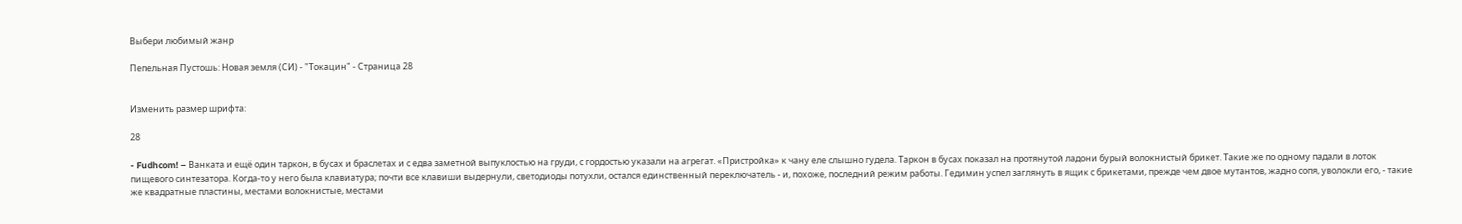Выбери любимый жанр

Пепельная Пустошь: Новая земля (СИ) - "Токацин" - Страница 28


Изменить размер шрифта:

28

- Fudhcom! – Ванката и ещё один таркон, в бусах и браслетах и с едва заметной выпуклостью на груди, с гордостью указали на агрегат. «Пристройка» к чану еле слышно гудела. Таркон в бусах показал на протянутой ладони бурый волокнистый брикет. Такие же по одному падали в лоток пищевого синтезатора. Когда-то у него была клавиатура; почти все клавиши выдернули, светодиоды потухли, остался единственный переключатель - и, похоже, последний режим работы. Гедимин успел заглянуть в ящик с брикетами, прежде чем двое мутантов, жадно сопя, уволокли его, - такие же квадратные пластины, местами волокнистые, местами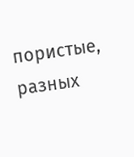пористые, разных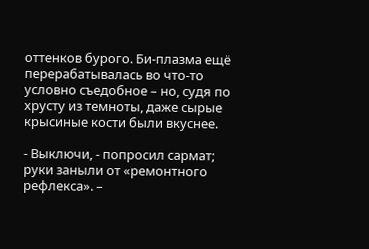оттенков бурого. Би-плазма ещё перерабатывалась во что-то условно съедобное – но, судя по хрусту из темноты, даже сырые крысиные кости были вкуснее.

- Выключи, - попросил сармат; руки заныли от «ремонтного рефлекса». –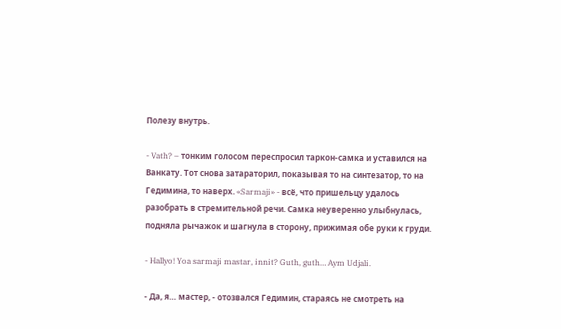Полезу внутрь.

- Vath? – тонким голосом переспросил таркон-самка и уставился на Ванкату. Тот снова затараторил, показывая то на синтезатор, то на Гедимина, то наверх. «Sarmaji» - всё, что пришельцу удалось разобрать в стремительной речи. Самка неуверенно улыбнулась, подняла рычажок и шагнула в сторону, прижимая обе руки к груди.

- Hallyo! Yoa sarmaji mastar, innit? Guth, guth… Aym Udjali.

- Да, я… мастер, - отозвался Гедимин, стараясь не смотреть на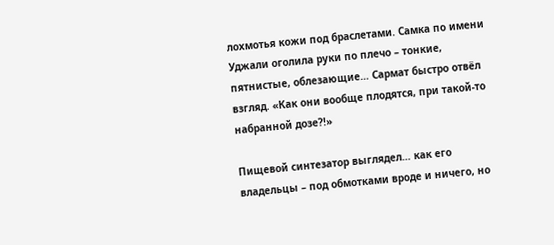лохмотья кожи под браслетами. Самка по имени Уджали оголила руки по плечо – тонкие, пятнистые, облезающие… Сармат быстро отвёл взгляд. «Как они вообще плодятся, при такой-то набранной дозе?!»

Пищевой синтезатор выглядел… как его владельцы – под обмотками вроде и ничего, но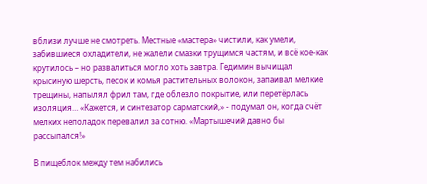вблизи лучше не смотреть. Местные «мастера» чистили, как умели, забившиеся охладители, не жалели смазки трущимся частям, и всё кое-как крутилось – но развалиться могло хоть завтра. Гедимин вычищал крысиную шерсть, песок и комья растительных волокон, запаивал мелкие трещины, напылял фрил там, где облезло покрытие, или перетёрлась изоляция… «Кажется, и синтезатор сарматский,» - подумал он, когда счёт мелких неполадок перевалил за сотню. «Мартышечий давно бы рассыпался!»

В пищеблок между тем набились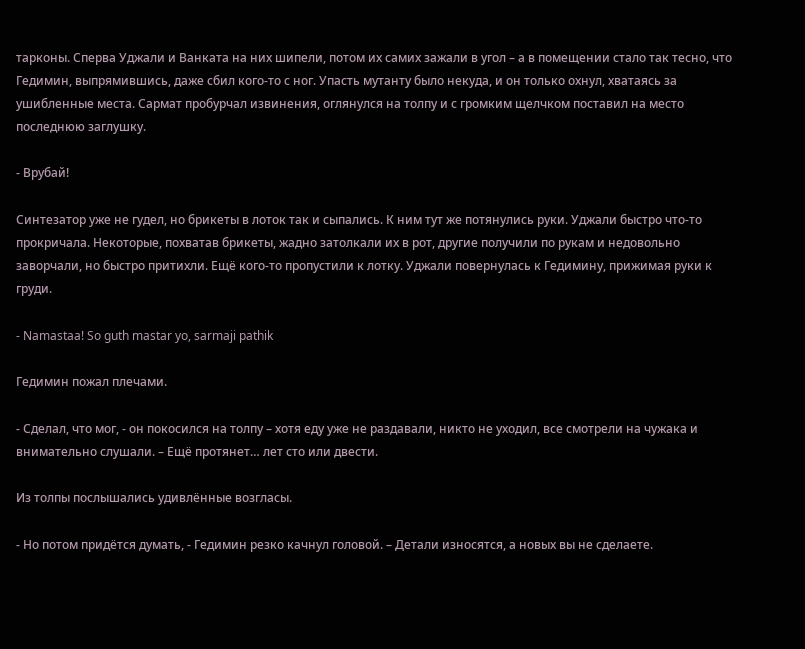тарконы. Сперва Уджали и Ванката на них шипели, потом их самих зажали в угол – а в помещении стало так тесно, что Гедимин, выпрямившись, даже сбил кого-то с ног. Упасть мутанту было некуда, и он только охнул, хватаясь за ушибленные места. Сармат пробурчал извинения, оглянулся на толпу и с громким щелчком поставил на место последнюю заглушку.

- Врубай!

Синтезатор уже не гудел, но брикеты в лоток так и сыпались. К ним тут же потянулись руки. Уджали быстро что-то прокричала. Некоторые, похватав брикеты, жадно затолкали их в рот, другие получили по рукам и недовольно заворчали, но быстро притихли. Ещё кого-то пропустили к лотку. Уджали повернулась к Гедимину, прижимая руки к груди.

- Namastaa! So guth mastar yo, sarmaji pathik

Гедимин пожал плечами.

- Сделал, что мог, - он покосился на толпу – хотя еду уже не раздавали, никто не уходил, все смотрели на чужака и внимательно слушали. – Ещё протянет… лет сто или двести.

Из толпы послышались удивлённые возгласы.

- Но потом придётся думать, - Гедимин резко качнул головой. – Детали износятся, а новых вы не сделаете.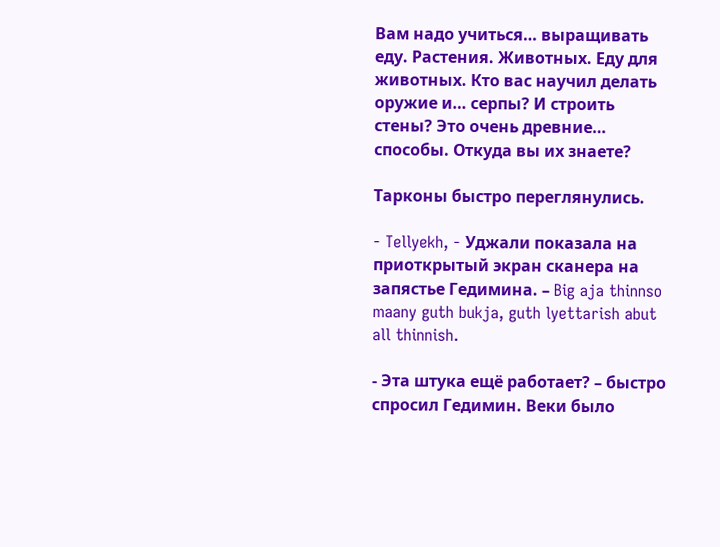Вам надо учиться… выращивать еду. Растения. Животных. Еду для животных. Кто вас научил делать оружие и… серпы? И строить стены? Это очень древние… способы. Откуда вы их знаете?

Тарконы быстро переглянулись.

- Tellyekh, - Уджали показала на приоткрытый экран сканера на запястье Гедимина. – Big aja thinnso maany guth bukja, guth lyettarish abut all thinnish.

- Эта штука ещё работает? – быстро спросил Гедимин. Веки было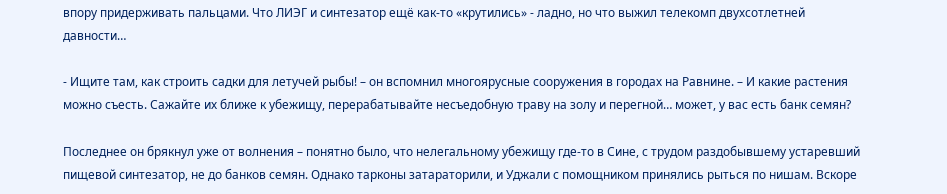впору придерживать пальцами. Что ЛИЭГ и синтезатор ещё как-то «крутились» - ладно, но что выжил телекомп двухсотлетней давности…

- Ищите там, как строить садки для летучей рыбы! – он вспомнил многоярусные сооружения в городах на Равнине. – И какие растения можно съесть. Сажайте их ближе к убежищу, перерабатывайте несъедобную траву на золу и перегной… может, у вас есть банк семян?

Последнее он брякнул уже от волнения – понятно было, что нелегальному убежищу где-то в Сине, с трудом раздобывшему устаревший пищевой синтезатор, не до банков семян. Однако тарконы затараторили, и Уджали с помощником принялись рыться по нишам. Вскоре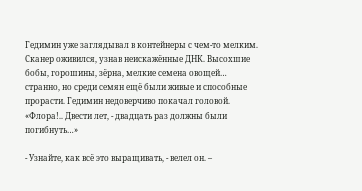Гедимин уже заглядывал в контейнеры с чем-то мелким. Сканер оживился, узнав неискажённые ДНК. Высохшие бобы, горошины, зёрна, мелкие семена овощей… странно, но среди семян ещё были живые и способные прорасти. Гедимин недоверчиво покачал головой. «Флора!.. Двести лет, - двадцать раз должны были погибнуть…»

- Узнайте, как всё это выращивать, - велел он. –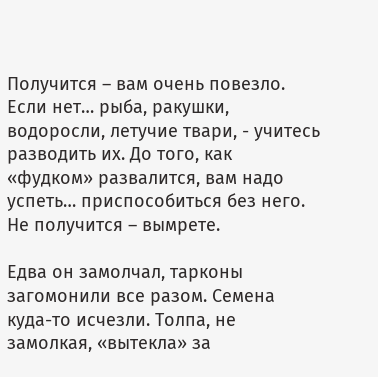Получится – вам очень повезло. Если нет… рыба, ракушки, водоросли, летучие твари, - учитесь разводить их. До того, как «фудком» развалится, вам надо успеть… приспособиться без него. Не получится – вымрете.

Едва он замолчал, тарконы загомонили все разом. Семена куда-то исчезли. Толпа, не замолкая, «вытекла» за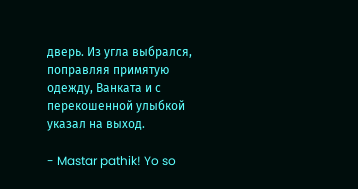дверь. Из угла выбрался, поправляя примятую одежду, Ванката и с перекошенной улыбкой указал на выход.

- Mastar pathik! Yo so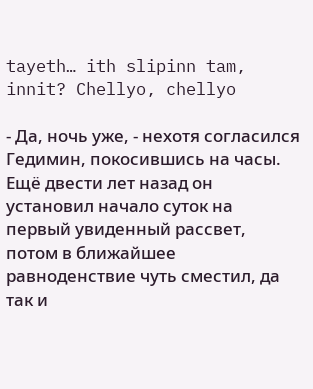tayeth… ith slipinn tam, innit? Chellyo, chellyo

- Да, ночь уже, - нехотя согласился Гедимин, покосившись на часы. Ещё двести лет назад он установил начало суток на первый увиденный рассвет, потом в ближайшее равноденствие чуть сместил, да так и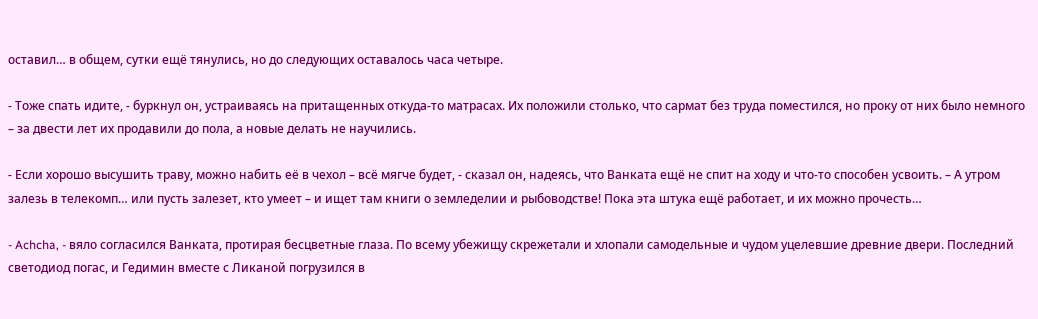оставил… в общем, сутки ещё тянулись, но до следующих оставалось часа четыре.

- Тоже спать идите, - буркнул он, устраиваясь на притащенных откуда-то матрасах. Их положили столько, что сармат без труда поместился, но проку от них было немного – за двести лет их продавили до пола, а новые делать не научились.

- Если хорошо высушить траву, можно набить её в чехол – всё мягче будет, - сказал он, надеясь, что Ванката ещё не спит на ходу и что-то способен усвоить. – А утром залезь в телекомп… или пусть залезет, кто умеет – и ищет там книги о земледелии и рыбоводстве! Пока эта штука ещё работает, и их можно прочесть…

- Achcha, - вяло согласился Ванката, протирая бесцветные глаза. По всему убежищу скрежетали и хлопали самодельные и чудом уцелевшие древние двери. Последний светодиод погас, и Гедимин вместе с Ликаной погрузился в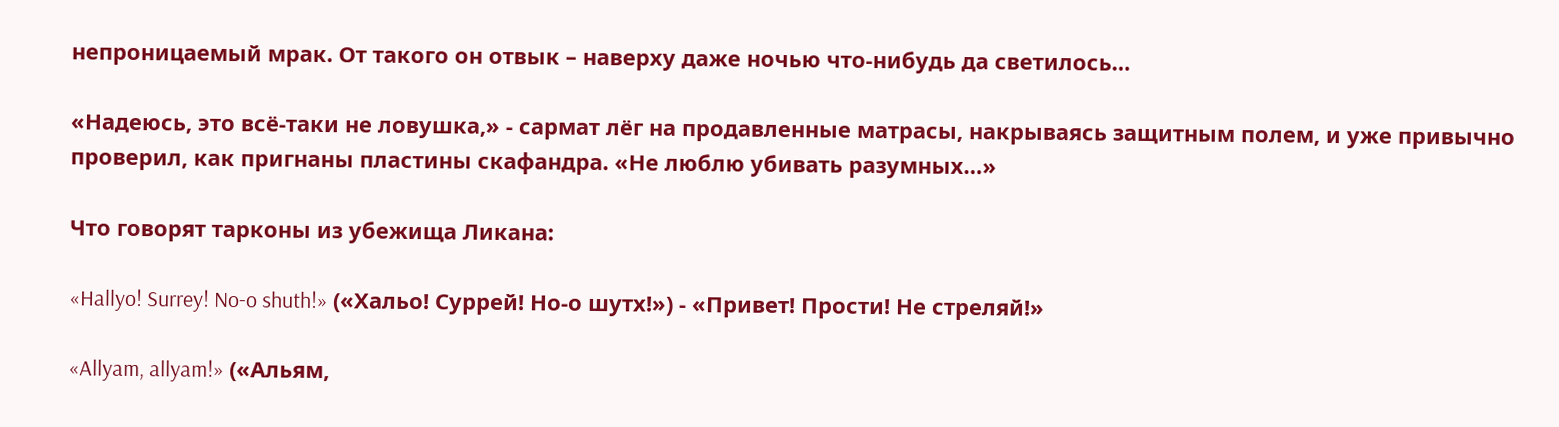непроницаемый мрак. От такого он отвык – наверху даже ночью что-нибудь да светилось…

«Надеюсь, это всё-таки не ловушка,» - сармат лёг на продавленные матрасы, накрываясь защитным полем, и уже привычно проверил, как пригнаны пластины скафандра. «Не люблю убивать разумных…»

Что говорят тарконы из убежища Ликана:

«Hallyo! Surrey! No-o shuth!» («Хальо! Суррей! Но-о шутх!») - «Привет! Прости! Не стреляй!»

«Allyam, allyam!» («Альям,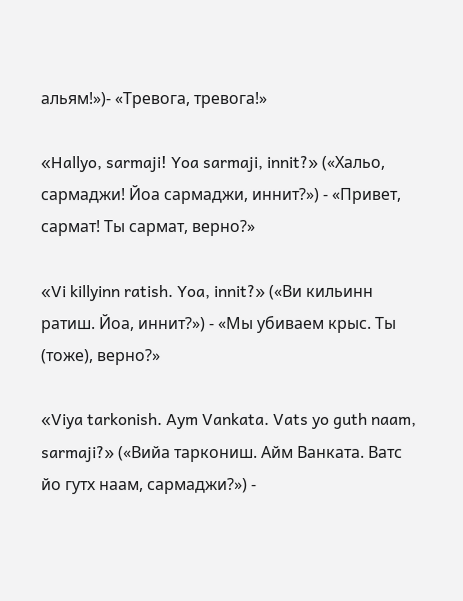альям!»)- «Тревога, тревога!»

«Hallyo, sarmaji! Yoa sarmaji, innit?» («Хальо, сармаджи! Йоа сармаджи, иннит?») - «Привет, сармат! Ты сармат, верно?»

«Vi killyinn ratish. Yoa, innit?» («Ви кильинн ратиш. Йоа, иннит?») - «Мы убиваем крыс. Ты (тоже), верно?»

«Viya tarkonish. Aym Vankata. Vats yo guth naam, sarmaji?» («Вийа таркониш. Айм Ванката. Ватс йо гутх наам, сармаджи?») -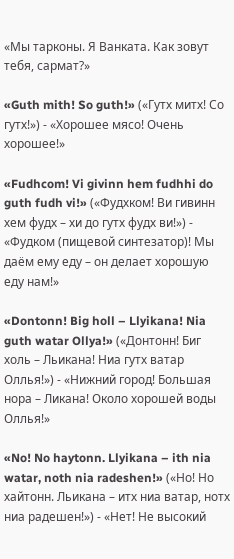«Мы тарконы. Я Ванката. Как зовут тебя, сармат?»

«Guth mith! So guth!» («Гутх митх! Со гутх!») - «Хорошее мясо! Очень хорошее!»

«Fudhcom! Vi givinn hem fudhhi do guth fudh vi!» («Фудхком! Ви гивинн хем фудх – хи до гутх фудх ви!») - «Фудком (пищевой синтезатор)! Мы даём ему еду – он делает хорошую еду нам!»

«Dontonn! Big holl – Llyikana! Nia guth watar Ollya!» («Донтонн! Биг холь – Льикана! Ниа гутх ватар Оллья!») - «Нижний город! Большая нора – Ликана! Около хорошей воды Оллья!»

«No! No haytonn. Llyikana – ith nia watar, noth nia radeshen!» («Но! Но хайтонн. Льикана – итх ниа ватар, нотх ниа радешен!») - «Нет! Не высокий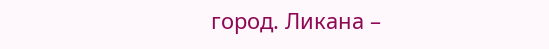город. Ликана –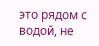это рядом с водой, не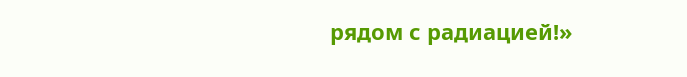рядом с радиацией!»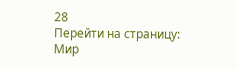28
Перейти на страницу:
Мир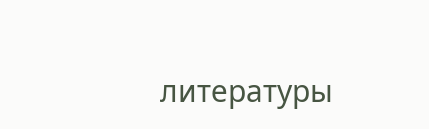литературы